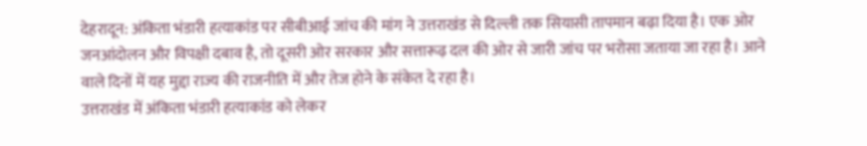देहरादून: अंकिता भंडारी हत्याकांड पर सीबीआई जांच की मांग ने उत्तराखंड से दिल्ली तक सियासी तापमान बढ़ा दिया है। एक ओर जनआंदोलन और विपक्षी दबाव है, तो दूसरी ओर सरकार और सत्तारूढ़ दल की ओर से जारी जांच पर भरोसा जताया जा रहा है। आने वाले दिनों में यह मुद्दा राज्य की राजनीति में और तेज होने के संकेत दे रहा है।
उत्तराखंड में अंकिता भंडारी हत्याकांड को लेकर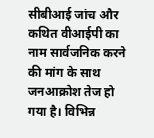सीबीआई जांच और कथित वीआईपी का नाम सार्वजनिक करने की मांग के साथ जनआक्रोश तेज हो गया है। विभिन्न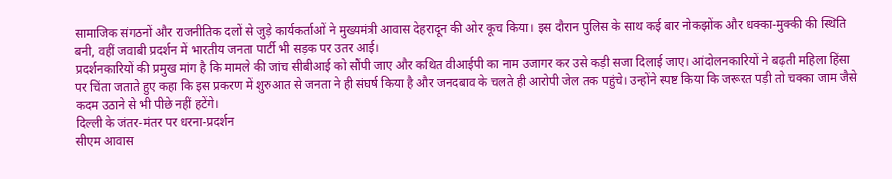सामाजिक संगठनों और राजनीतिक दलों से जुड़े कार्यकर्ताओं ने मुख्यमंत्री आवास देहरादून की ओर कूच किया। इस दौरान पुलिस के साथ कई बार नोकझोंक और धक्का-मुक्की की स्थिति बनी, वहीं जवाबी प्रदर्शन में भारतीय जनता पार्टी भी सड़क पर उतर आई।
प्रदर्शनकारियों की प्रमुख मांग है कि मामले की जांच सीबीआई को सौंपी जाए और कथित वीआईपी का नाम उजागर कर उसे कड़ी सजा दिलाई जाए। आंदोलनकारियों ने बढ़ती महिला हिंसा पर चिंता जताते हुए कहा कि इस प्रकरण में शुरुआत से जनता ने ही संघर्ष किया है और जनदबाव के चलते ही आरोपी जेल तक पहुंचे। उन्होंने स्पष्ट किया कि जरूरत पड़ी तो चक्का जाम जैसे कदम उठाने से भी पीछे नहीं हटेंगे।
दिल्ली के जंतर-मंतर पर धरना-प्रदर्शन
सीएम आवास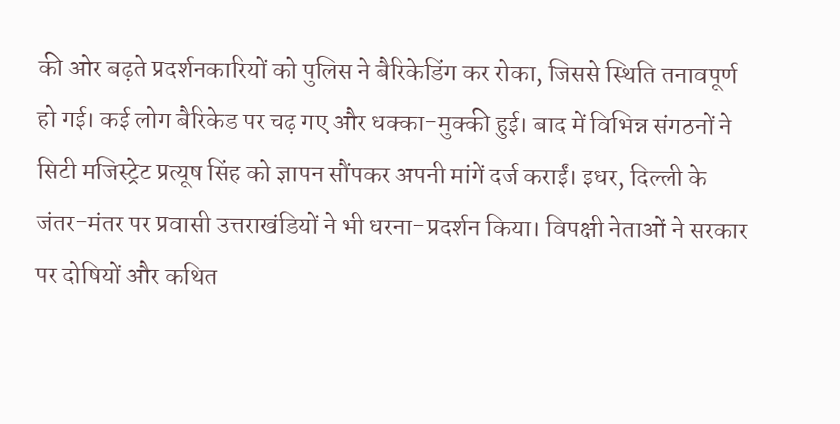की ओर बढ़ते प्रदर्शनकारियों को पुलिस ने बैरिकेडिंग कर रोका, जिससे स्थिति तनावपूर्ण हो गई। कई लोग बैरिकेड पर चढ़ गए और धक्का-मुक्की हुई। बाद में विभिन्न संगठनों ने सिटी मजिस्ट्रेट प्रत्यूष सिंह को ज्ञापन सौंपकर अपनी मांगें दर्ज कराईं। इधर, दिल्ली के जंतर-मंतर पर प्रवासी उत्तराखंडियों ने भी धरना-प्रदर्शन किया। विपक्षी नेताओं ने सरकार पर दोषियों और कथित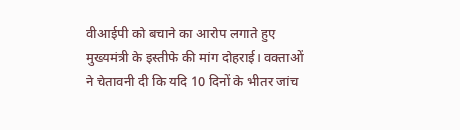वीआईपी को बचाने का आरोप लगाते हुए मुख्यमंत्री के इस्तीफे की मांग दोहराई। वक्ताओं ने चेतावनी दी कि यदि 10 दिनों के भीतर जांच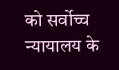को सर्वोच्च न्यायालय के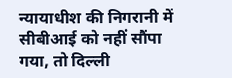न्यायाधीश की निगरानी में सीबीआई को नहीं सौंपा गया, तो दिल्ली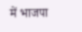में भाजपा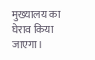मुख्यालय का घेराव किया जाएगा।